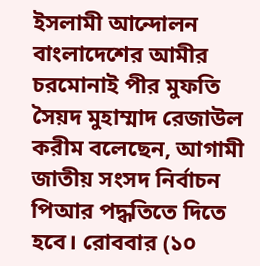ইসলামী আন্দোলন বাংলাদেশের আমীর চরমোনাই পীর মুফতি সৈয়দ মুহাম্মাদ রেজাউল করীম বলেছেন, আগামী জাতীয় সংসদ নির্বাচন পিআর পদ্ধতিতে দিতে হবে। রোববার (১০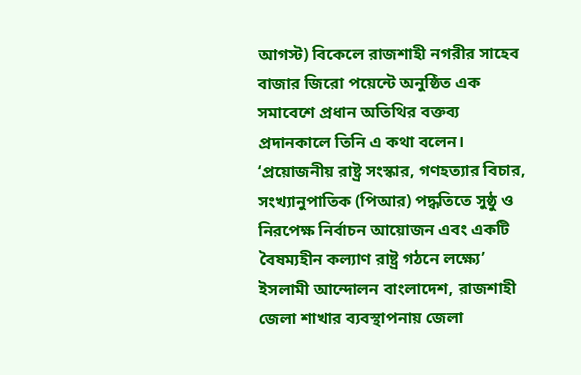আগস্ট) বিকেলে রাজশাহী নগরীর সাহেব বাজার জিরো পয়েন্টে অনুষ্ঠিত এক সমাবেশে প্রধান অতিথির বক্তব্য প্রদানকালে তিনি এ কথা বলেন। ‘প্রয়োজনীয় রাষ্ট্র সংস্কার, গণহত্যার বিচার, সংখ্যানুপাতিক (পিআর) পদ্ধতিতে সুষ্ঠু ও নিরপেক্ষ নির্বাচন আয়োজন এবং একটি বৈষম্যহীন কল্যাণ রাষ্ট্র গঠনে লক্ষ্যে’ ইসলামী আন্দোলন বাংলাদেশ, রাজশাহী জেলা শাখার ব্যবস্থাপনায় জেলা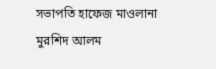সভাপতি হাফেজ মাওলানা মুরশিদ আলম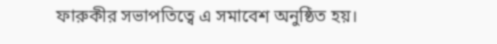ফারুকীর সভাপতিত্বে এ সমাবেশ অনুষ্ঠিত হয়।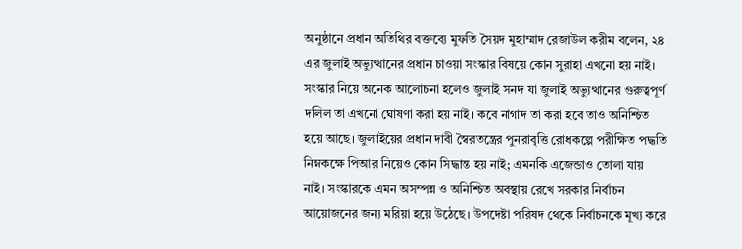অনুষ্ঠানে প্রধান অতিথির বক্তব্যে মুফতি সৈয়দ মুহাম্মাদ রেজাউল করীম বলেন, ২৪ এর জুলাই অভ্যুত্থানের প্রধান চাওয়া সংস্কার বিষয়ে কোন সুরাহা এখনো হয় নাই। সংস্কার নিয়ে অনেক আলোচনা হলেও জুলাই সনদ যা জুলাই অভ্যুত্থানের গুরুত্বপূর্ণ দলিল তা এখনো ঘোষণা করা হয় নাই। কবে নাগাদ তা করা হবে তাও অনিশ্চিত হয়ে আছে। জুলাইয়ের প্রধান দাবী স্বৈরতন্ত্রের পুনরাবৃত্তি রোধকল্পে পরীক্ষিত পদ্ধতি নিম্নকক্ষে পিআর নিয়েও কোন সিদ্ধান্ত হয় নাই; এমনকি এজেন্ডাও তোলা যায় নাই। সংস্কারকে এমন অসম্পন্ন ও অনিশ্চিত অবস্থায় রেখে সরকার নির্বাচন আয়োজনের জন্য মরিয়া হয়ে উঠেছে। উপদেষ্টা পরিষদ থেকে নির্বাচনকে মূখ্য করে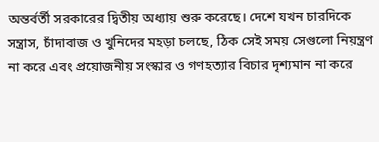অন্তর্বর্তী সরকারের দ্বিতীয় অধ্যায় শুরু করেছে। দেশে যখন চারদিকে সন্ত্রাস, চাঁদাবাজ ও খুনিদের মহড়া চলছে, ঠিক সেই সময় সেগুলো নিয়ন্ত্রণ না করে এবং প্রয়োজনীয় সংস্কার ও গণহত্যার বিচার দৃশ্যমান না করে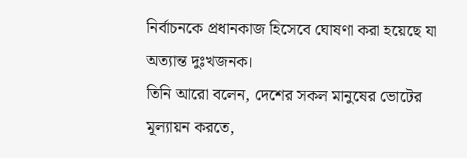নির্বাচনকে প্রধানকাজ হিসেবে ঘোষণা করা হয়েছে যা অত্যান্ত দুঃখজনক।
তিনি আরো বলেন, দেশের সকল মানুষের ভোটের মূল্যায়ন করতে,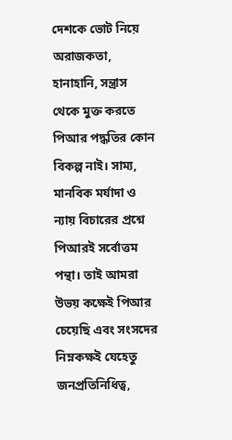দেশকে ভোট নিয়ে অরাজকতা, হানাহানি, সন্ত্রাস থেকে মুক্ত করতে পিআর পদ্ধতির কোন বিকল্প নাই। সাম্য, মানবিক মর্যাদা ও ন্যায় বিচারের প্রশ্নে পিআরই সর্বোত্তম পন্থা। তাই আমরা উভয় কক্ষেই পিআর চেয়েছি এবং সংসদের নিম্নকক্ষই যেহেতু জনপ্রতিনিধিত্ব,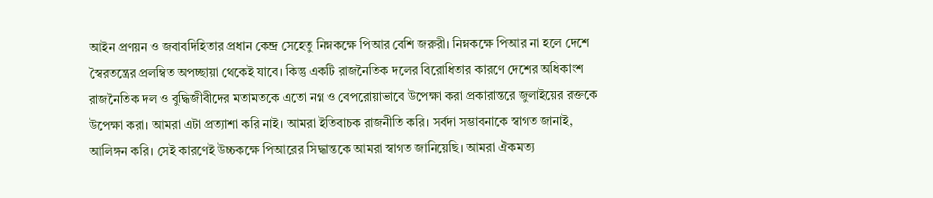আইন প্রণয়ন ও জবাবদিহিতার প্রধান কেন্দ্র সেহেতু নিম্নকক্ষে পিআর বেশি জরুরী। নিম্নকক্ষে পিআর না হলে দেশে স্বৈরতন্ত্রের প্রলম্বিত অপচ্ছায়া থেকেই যাবে। কিন্তু একটি রাজনৈতিক দলের বিরোধিতার কারণে দেশের অধিকাংশ রাজনৈতিক দল ও বুদ্ধিজীবীদের মতামতকে এতো নগ্ন ও বেপরোয়াভাবে উপেক্ষা করা প্রকারান্তরে জুলাইয়ের রক্তকে উপেক্ষা করা। আমরা এটা প্রত্যাশা করি নাই। আমরা ইতিবাচক রাজনীতি করি। সর্বদা সম্ভাবনাকে স্বাগত জানাই, আলিঙ্গন করি। সেই কারণেই উচ্চকক্ষে পিআরের সিদ্ধান্তকে আমরা স্বাগত জানিয়েছি। আমরা ঐকমত্য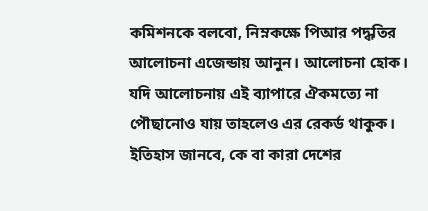কমিশনকে বলবো, নিম্নকক্ষে পিআর পদ্ধতির আলোচনা এজেন্ডায় আনুন। আলোচনা হোক। যদি আলোচনায় এই ব্যাপারে ঐকমত্যে না পৌছানোও যায় তাহলেও এর রেকর্ড থাকুক। ইতিহাস জানবে, কে বা কারা দেশের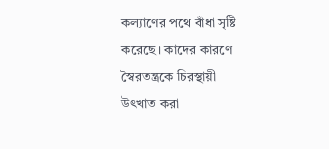কল্যাণের পথে বাঁধা সৃষ্টি করেছে। কাদের কারণে স্বৈরতন্ত্রকে চিরস্থায়ী উৎখাত করা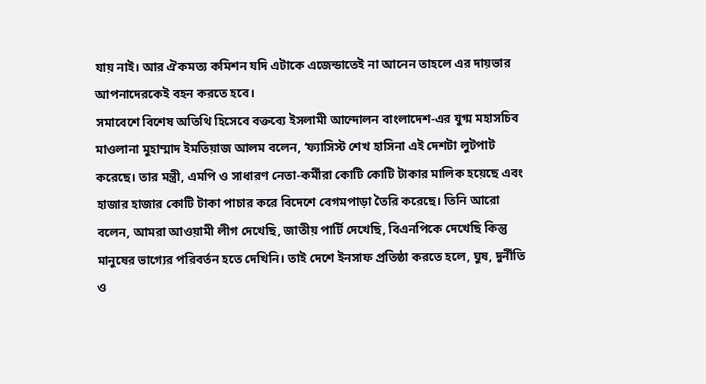যায় নাই। আর ঐকমত্য কমিশন যদি এটাকে এজেন্ডাতেই না আনেন তাহলে এর দায়ভার আপনাদেরকেই বহন করতে হবে।
সমাবেশে বিশেষ অতিথি হিসেবে বক্তব্যে ইসলামী আন্দোলন বাংলাদেশ-এর যুগ্ম মহাসচিব মাওলানা মুহাম্মাদ ইমতিয়াজ আলম বলেন, ‘ফ্যাসিস্ট শেখ হাসিনা এই দেশটা লুটপাট করেছে। তার মন্ত্রী, এমপি ও সাধারণ নেতা-কর্মীরা কোটি কোটি টাকার মালিক হয়েছে এবং হাজার হাজার কোটি টাকা পাচার করে বিদেশে বেগমপাড়া তৈরি করেছে। তিনি আরো বলেন, আমরা আওয়ামী লীগ দেখেছি, জাতীয় পার্টি দেখেছি, বিএনপিকে দেখেছি কিন্তু মানুষের ভাগ্যের পরিবর্তন হতে দেখিনি। তাই দেশে ইনসাফ প্রতিষ্ঠা করতে হলে, ঘুষ, দুর্নীতি ও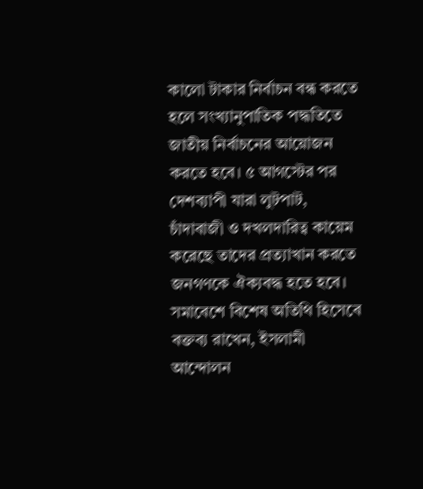কালো টাকার নির্বাচন বন্ধ করতে হলে সংখ্যানুপাতিক পদ্ধতিতে জাতীয় নির্বাচনের আয়োজন করতে হবে। ৫ আগস্টের পর দেশব্যাপী যারা লুটপাট, চাঁদাবাজী ও দখলদারিত্ব কায়েম করেছে তাদের প্রত্যাখান করতে জনগণকে ঐক্যবদ্ধ হতে হবে।
সমাবেশে বিশেষ অতিথি হিসেবে বক্তব্য রাখেন, ইসলামী আন্দোলন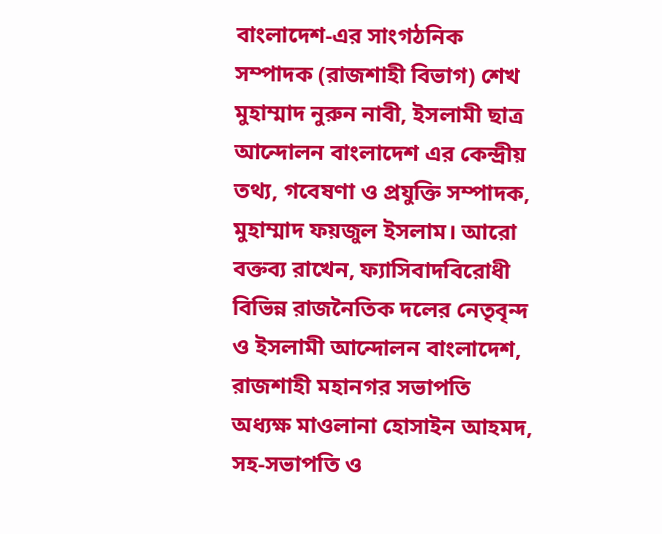বাংলাদেশ-এর সাংগঠনিক সম্পাদক (রাজশাহী বিভাগ) শেখ মুহাম্মাদ নুরুন নাবী, ইসলামী ছাত্র আন্দোলন বাংলাদেশ এর কেন্দ্রীয় তথ্য, গবেষণা ও প্রযুক্তি সম্পাদক, মুহাম্মাদ ফয়জুল ইসলাম। আরো বক্তব্য রাখেন, ফ্যাসিবাদবিরোধী বিভিন্ন রাজনৈতিক দলের নেতৃবৃন্দ ও ইসলামী আন্দোলন বাংলাদেশ, রাজশাহী মহানগর সভাপতি অধ্যক্ষ মাওলানা হোসাইন আহমদ, সহ-সভাপতি ও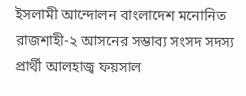ইসলামী আন্দোলন বাংলাদেশ মনোনিত রাজশাহী-২ আসনের সম্ভাব্য সংসদ সদস্য প্রার্থী আলহাজ্ব ফয়সাল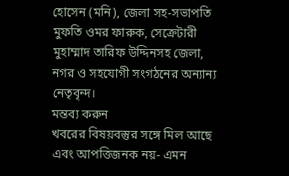হোসেন (মনি), জেলা সহ-সভাপতি মুফতি ওমর ফারুক, সেক্রেটারী মুহাম্মাদ তারিফ উদ্দিনসহ জেলা, নগর ও সহযোগী সংগঠনের অন্যান্য নেতৃবৃন্দ।
মন্তব্য করুন
খবরের বিষয়বস্তুর সঙ্গে মিল আছে এবং আপত্তিজনক নয়- এমন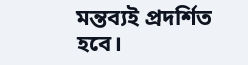মন্তব্যই প্রদর্শিত হবে।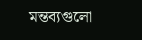মন্তব্যগুলো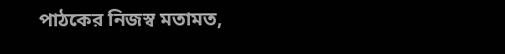পাঠকের নিজস্ব মতামত,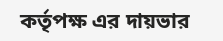কর্তৃপক্ষ এর দায়ভার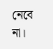নেবে না।